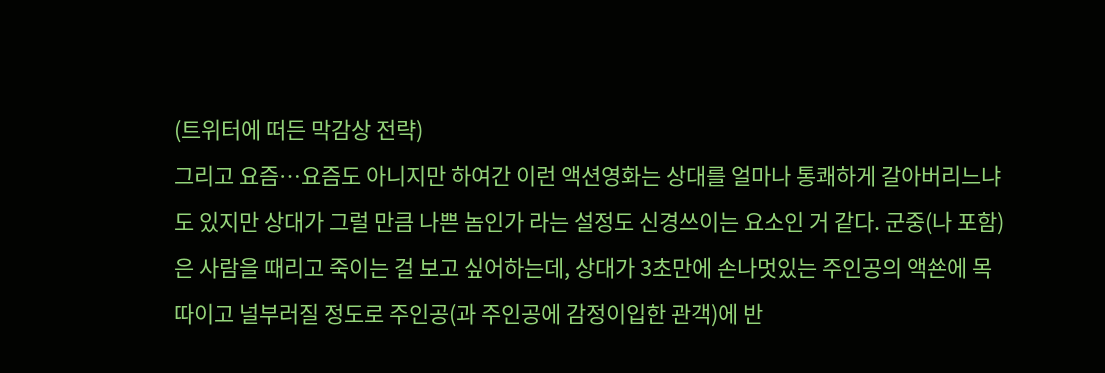(트위터에 떠든 막감상 전략)
그리고 요즘…요즘도 아니지만 하여간 이런 액션영화는 상대를 얼마나 통쾌하게 갈아버리느냐도 있지만 상대가 그럴 만큼 나쁜 놈인가 라는 설정도 신경쓰이는 요소인 거 같다. 군중(나 포함)은 사람을 때리고 죽이는 걸 보고 싶어하는데, 상대가 3초만에 손나멋있는 주인공의 액쑌에 목따이고 널부러질 정도로 주인공(과 주인공에 감정이입한 관객)에 반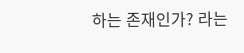하는 존재인가? 라는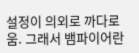설정이 의외로 까다로움. 그래서 뱀파이어란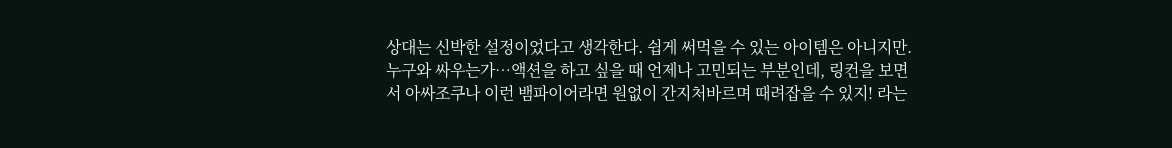상대는 신박한 설정이었다고 생각한다. 쉽게 써먹을 수 있는 아이템은 아니지만.
누구와 싸우는가…액션을 하고 싶을 때 언제나 고민되는 부분인데, 링컨을 보면서 아싸조쿠나 이런 뱀파이어라면 원없이 간지처바르며 때려잡을 수 있지! 라는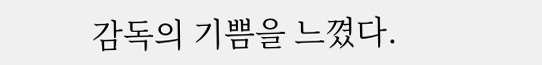감독의 기쁨을 느꼈다.